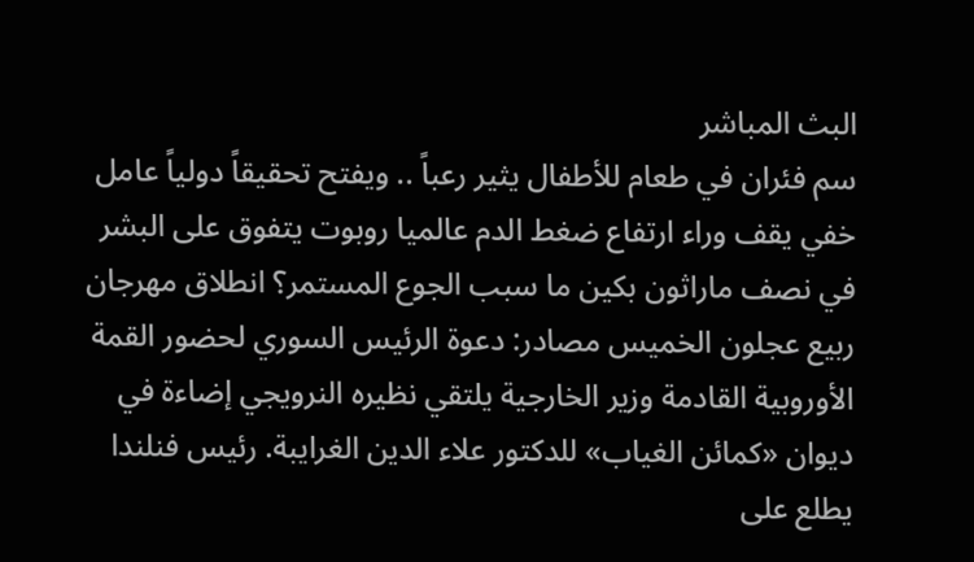البث المباشر
سم فئران في طعام للأطفال يثير رعباً .. ويفتح تحقيقاً دولياً عامل خفي يقف وراء ارتفاع ضغط الدم عالميا روبوت يتفوق على البشر في نصف ماراثون بكين ما سبب الجوع المستمر؟ انطلاق مهرجان ربيع عجلون الخميس مصادر: دعوة الرئيس السوري لحضور القمة الأوروبية القادمة وزير الخارجية يلتقي نظيره النرويجي إضاءة في ديوان «كمائن الغياب» للدكتور علاء الدين الغرايبة. رئيس فنلندا يطلع على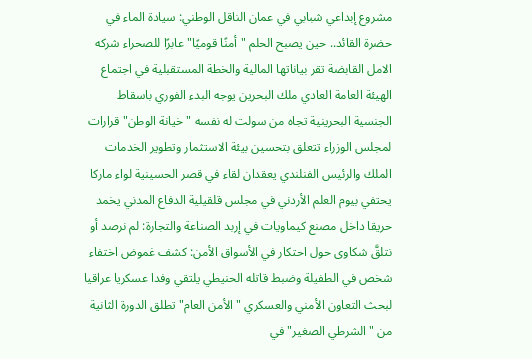مشروع إبداعي شبابي في عمان الناقل الوطني: سيادة الماء في حضرة القائد.. حين يصبح الحلم "أمنًا قوميًا" عابرًا للصحراء شركه الامل القابضة تقر بياناتها المالية والخطة المستقبلية في اجتماع الهيئة العامة العادي ملك البحرين يوجه البدء الفوري باسقاط الجنسية البحرينية تجاه من سولت له نفسه "خيانة الوطن" قرارات لمجلس الوزراء تتعلق بتحسين بيئة الاستثمار وتطوير الخدمات الملك والرئيس الفنلندي يعقدان لقاء في قصر الحسينية لواء ماركا يحتفي بيوم العلم الأردني في مجلس قلقيلية الدفاع المدني يخمد حريقا داخل مصنع كيماويات في إربد الصناعة والتجارة: لم نرصد أو نتلقَّ شكاوى حول احتكار في الأسواق الأمن: كشف غموض اختفاء شخص في الطفيلة وضبط قاتله الحنيطي يلتقي وفدا عسكريا عراقيا لبحث التعاون الأمني والعسكري "الأمن العام" تطلق الدورة الثانية من "الشرطي الصغير" في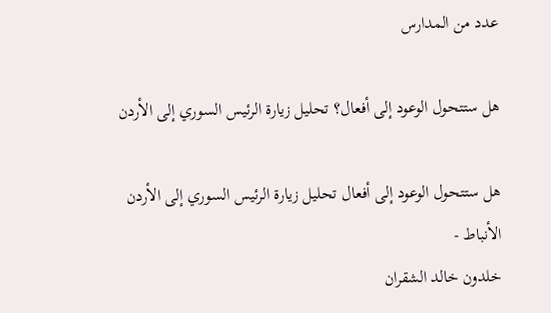عدد من المدارس

هل ستتحول الوعود إلى أفعال؟ تحليل زيارة الرئيس السوري إلى الأردن

هل ستتحول الوعود إلى أفعال تحليل زيارة الرئيس السوري إلى الأردن
الأنباط -
خلدون خالد الشقران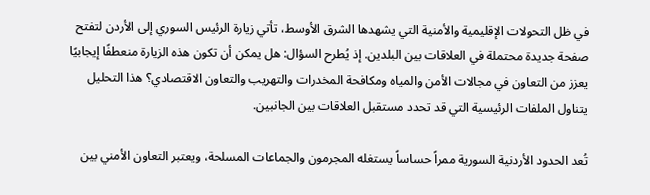في ظل التحولات الإقليمية والأمنية التي يشهدها الشرق الأوسط، تأتي زيارة الرئيس السوري إلى الأردن لتفتح صفحة جديدة محتملة في العلاقات بين البلدين. إذ يُطرح السؤال: هل يمكن أن تكون هذه الزيارة منعطفًا إيجابيًا يعزز من التعاون في مجالات الأمن والمياه ومكافحة المخدرات والتهريب والتعاون الاقتصادي؟ هذا التحليل يتناول الملفات الرئيسية التي قد تحدد مستقبل العلاقات بين الجانبين.

تُعد الحدود الأردنية السورية ممراً حساساً يستغله المجرمون والجماعات المسلحة، ويعتبر التعاون الأمني بين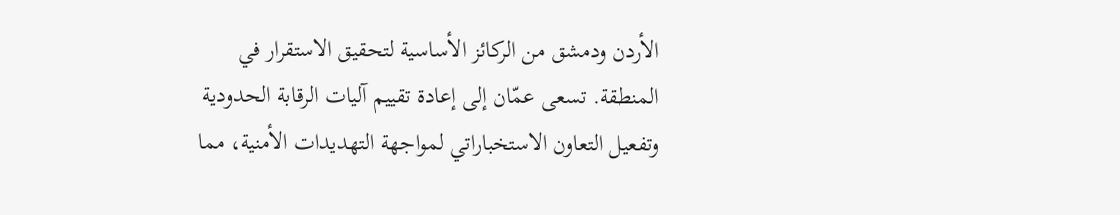الأردن ودمشق من الركائز الأساسية لتحقيق الاستقرار في المنطقة. تسعى عمّان إلى إعادة تقييم آليات الرقابة الحدودية وتفعيل التعاون الاستخباراتي لمواجهة التهديدات الأمنية، مما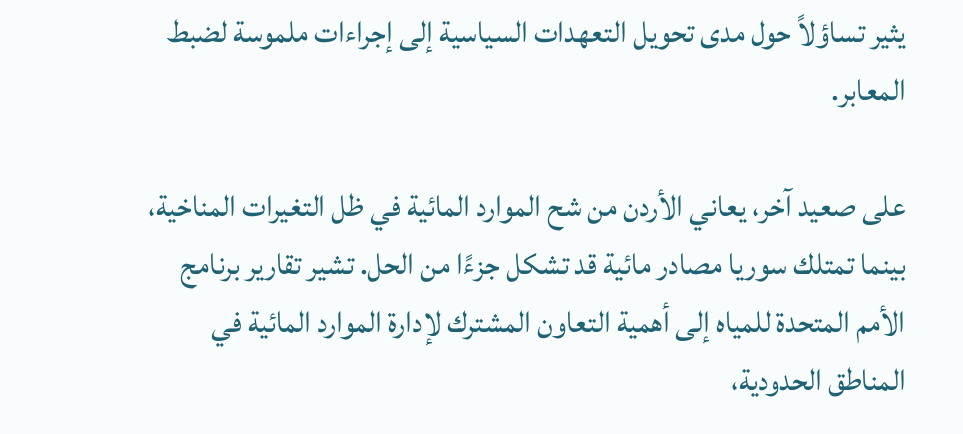يثير تساؤلاً حول مدى تحويل التعهدات السياسية إلى إجراءات ملموسة لضبط المعابر.

على صعيد آخر، يعاني الأردن من شح الموارد المائية في ظل التغيرات المناخية، بينما تمتلك سوريا مصادر مائية قد تشكل جزءًا من الحل. تشير تقارير برنامج الأمم المتحدة للمياه إلى أهمية التعاون المشترك لإدارة الموارد المائية في المناطق الحدودية،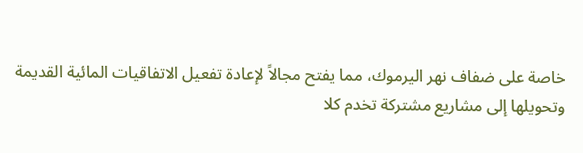خاصة على ضفاف نهر اليرموك، مما يفتح مجالاً لإعادة تفعيل الاتفاقيات المائية القديمة وتحويلها إلى مشاريع مشتركة تخدم كلا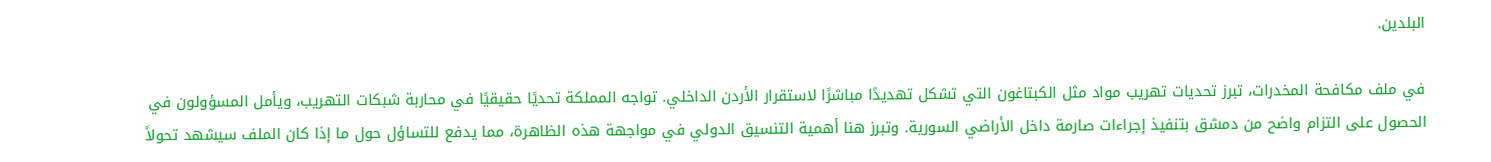البلدين.

في ملف مكافحة المخدرات، تبرز تحديات تهريب مواد مثل الكبتاغون التي تشكل تهديدًا مباشرًا لاستقرار الأردن الداخلي. تواجه المملكة تحديًا حقيقيًا في محاربة شبكات التهريب، ويأمل المسؤولون في الحصول على التزام واضح من دمشق بتنفيذ إجراءات صارمة داخل الأراضي السورية. وتبرز هنا أهمية التنسيق الدولي في مواجهة هذه الظاهرة، مما يدفع للتساؤل حول ما إذا كان الملف سيشهد تحولاً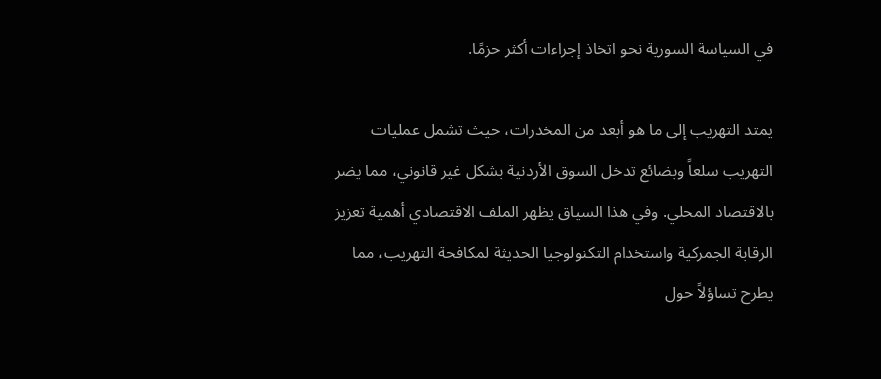في السياسة السورية نحو اتخاذ إجراءات أكثر حزمًا.

يمتد التهريب إلى ما هو أبعد من المخدرات، حيث تشمل عمليات التهريب سلعاً وبضائع تدخل السوق الأردنية بشكل غير قانوني، مما يضر بالاقتصاد المحلي. وفي هذا السياق يظهر الملف الاقتصادي أهمية تعزيز الرقابة الجمركية واستخدام التكنولوجيا الحديثة لمكافحة التهريب، مما يطرح تساؤلاً حول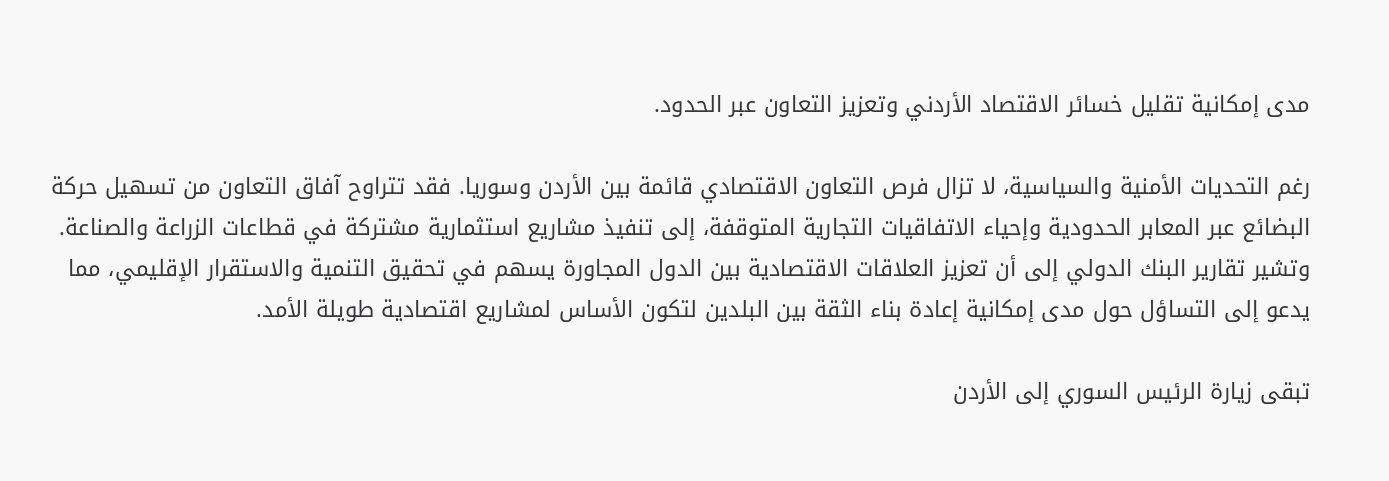مدى إمكانية تقليل خسائر الاقتصاد الأردني وتعزيز التعاون عبر الحدود.

رغم التحديات الأمنية والسياسية، لا تزال فرص التعاون الاقتصادي قائمة بين الأردن وسوريا. فقد تتراوح آفاق التعاون من تسهيل حركة البضائع عبر المعابر الحدودية وإحياء الاتفاقيات التجارية المتوقفة، إلى تنفيذ مشاريع استثمارية مشتركة في قطاعات الزراعة والصناعة. وتشير تقارير البنك الدولي إلى أن تعزيز العلاقات الاقتصادية بين الدول المجاورة يسهم في تحقيق التنمية والاستقرار الإقليمي، مما يدعو إلى التساؤل حول مدى إمكانية إعادة بناء الثقة بين البلدين لتكون الأساس لمشاريع اقتصادية طويلة الأمد.

تبقى زيارة الرئيس السوري إلى الأردن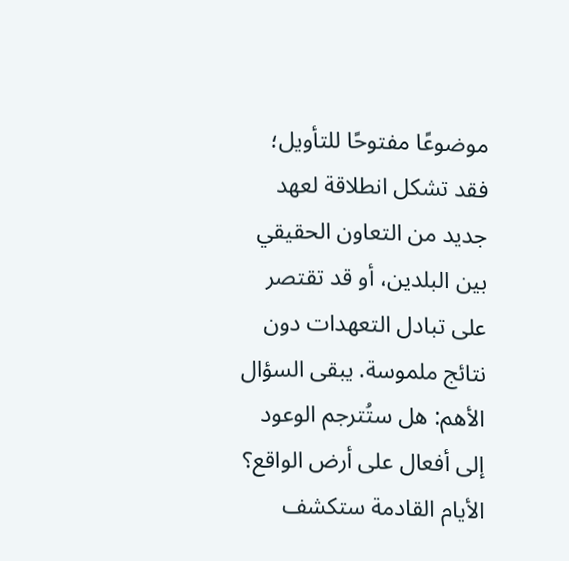موضوعًا مفتوحًا للتأويل؛ فقد تشكل انطلاقة لعهد جديد من التعاون الحقيقي بين البلدين، أو قد تقتصر على تبادل التعهدات دون نتائج ملموسة. يبقى السؤال الأهم: هل ستُترجم الوعود إلى أفعال على أرض الواقع؟ الأيام القادمة ستكشف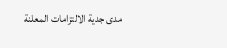مدى جدية الالتزامات المعلنة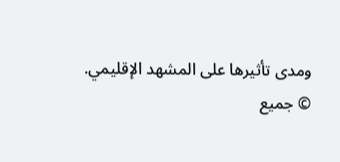ومدى تأثيرها على المشهد الإقليمي.
© جميع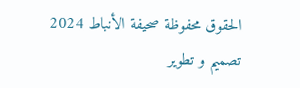الحقوق محفوظة صحيفة الأنباط 2024
تصميم و تطوير